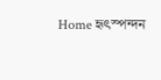Home হৃৎস্পন্দন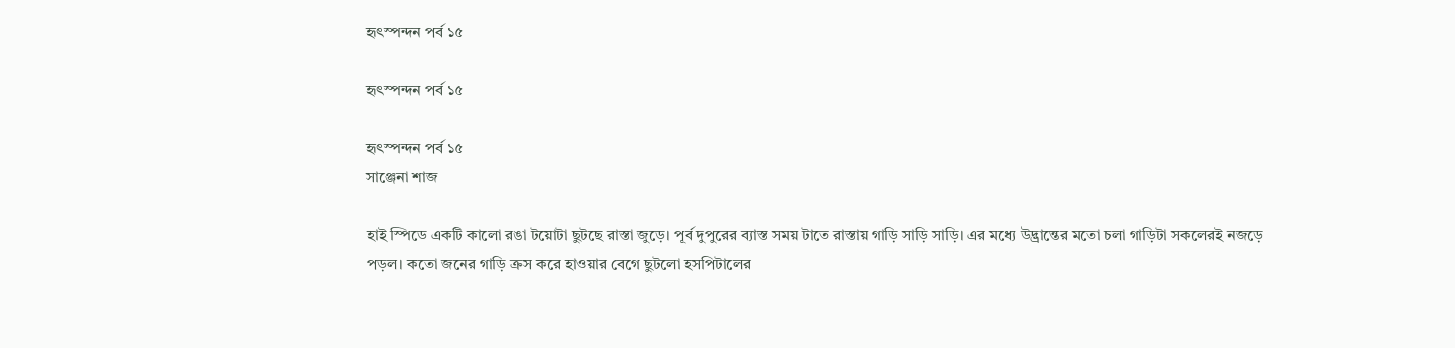হৃৎস্পন্দন পর্ব ১৫

হৃৎস্পন্দন পর্ব ১৫

হৃৎস্পন্দন পর্ব ১৫
সাঞ্জেনা শাজ

হাই স্পিডে একটি কালো রঙা টয়োটা ছুটছে রাস্তা জুড়ে। পূর্ব দুপুরের ব্যাস্ত সময় টাতে রাস্তায় গাড়ি সাড়ি সাড়ি। এর মধ্যে উদ্ভ্রান্তের মতো চলা গাড়িটা সকলেরই নজড়ে পড়ল। কতো জনের গাড়ি ক্রস করে হাওয়ার বেগে ছুটলো হসপিটালের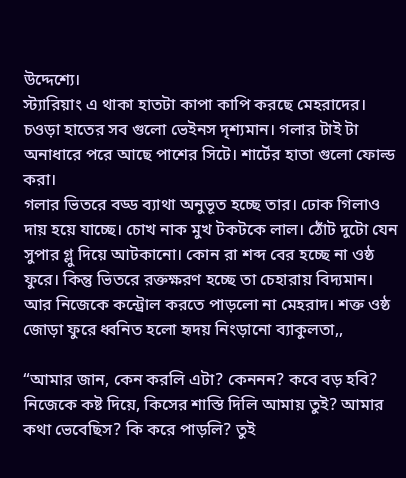উদ্দেশ্যে।
স্ট্যারিয়াং এ থাকা হাতটা কাপা কাপি করছে মেহরাদের। চওড়া হাতের সব গুলো ভেইনস দৃশ্যমান। গলার টাই টা অনাধারে পরে আছে পাশের সিটে। শার্টের হাতা গুলো ফোল্ড করা।
গলার ভিতরে বড্ড ব্যাথা অনুভূত হচ্ছে তার। ঢোক গিলাও দায় হয়ে যাচ্ছে। চোখ নাক মুখ টকটকে লাল। ঠোঁট দুটো যেন সুপার গ্লু দিয়ে আটকানো। কোন রা শব্দ বের হচ্ছে না ওষ্ঠ ফুরে। কিন্তু ভিতরে রক্তক্ষরণ হচ্ছে তা চেহারায় বিদ্যমান। আর নিজেকে কন্ট্রোল করতে পাড়লো না মেহরাদ। শক্ত ওষ্ঠ জোড়া ফুরে ধ্বনিত হলো হৃদয় নিংড়ানো ব্যাকুলতা,,

“আমার জান, কেন করলি এটা? কেননন? কবে বড় হবি? নিজেকে কষ্ট দিয়ে, কিসের শাস্তি দিলি আমায় তুই? আমার কথা ভেবেছিস? কি করে পাড়লি? তুই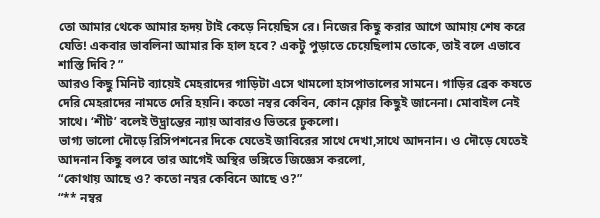তো আমার থেকে আমার হৃদয় টাই কেড়ে নিয়েছিস রে। নিজের কিছু করার আগে আমায় শেষ করে যেতি! একবার ভাবলিনা আমার কি হাল হবে? একটু পুড়াতে চেয়েছিলাম তোকে, তাই বলে এভাবে শাস্তি দিবি? ”
আরও কিছু মিনিট ব্যায়েই মেহরাদের গাড়িটা এসে থামলো হাসপাতালের সামনে। গাড়ির ব্রেক কষতে দেরি মেহরাদের নামতে দেরি হয়নি। কতো নম্বর কেবিন, কোন ফ্লোর কিছুই জানেনা। মোবাইল নেই সাথে। ‘শীট’ বলেই উদ্ভ্রান্তের ন্যায় আবারও ভিতরে ঢুকলো।
ভাগ্য ভালো দৌড়ে রিসিপশনের দিকে যেতেই জাবিরের সাথে দেখা,সাথে আদনান। ও দৌড়ে যেতেই আদনান কিছু বলবে তার আগেই অস্থির ভঙ্গিতে জিজ্ঞেস করলো,
“কোথায় আছে ও? কতো নম্বর কেবিনে আছে ও?”
“** নম্বর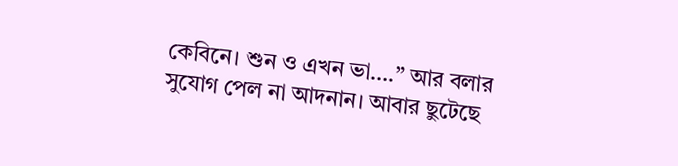কেবিনে। শুন ও এখন ভা….” আর বলার সুযোগ পেল না আদনান। আবার ছুটেছে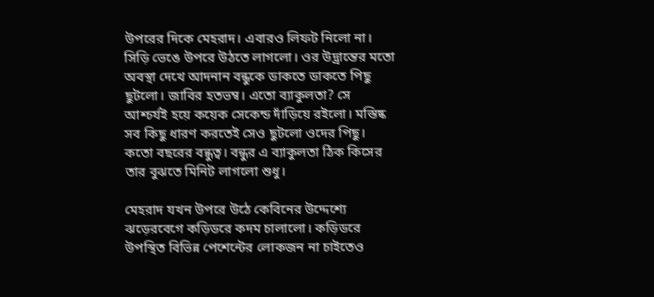উপরের দিকে মেহরাদ। এবারও লিফট নিলো না। সিড়ি ভেঙে উপরে উঠতে লাগলো। ওর উদ্ভ্রান্তের মতো অবস্থা দেখে আদনান বন্ধুকে ডাকতে ডাকতে পিছু ছুটলো। জাবির হতভম্ব। এতো ব্যাকুলতা? সে আশ্চর্যই হয়ে কয়েক সেকেন্ড দাঁড়িয়ে রইলো। মস্তিষ্ক সব কিছু ধারণ করতেই সেও ছুটলো ওদের পিছু। কতো বছরের বন্ধুত্ব। বন্ধুর এ ব্যাকুলতা ঠিক কিসের তার বুঝতে মিনিট লাগলো শুধু।

মেহরাদ যখন উপরে উঠে কেবিনের উদ্দেশ্যে ঝড়েরবেগে কড়িডরে কদম চালালো। কড়িডরে উপস্থিত বিভিন্ন পেশেন্টের লোকজন না চাইতেও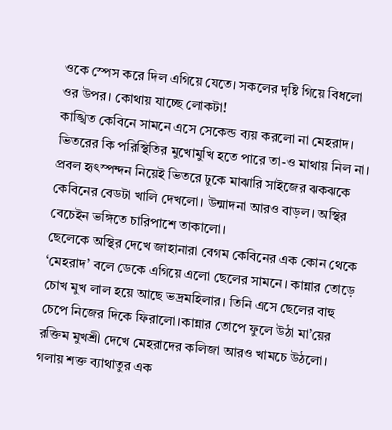ওকে স্পেস করে দিল এগিয়ে যেতে। সকলের দৃষ্টি গিয়ে বিধলো ওর উপর। কোথায় যাচ্ছে লোকটা!
কাঙ্খিত কেবিনে সামনে এসে সেকেন্ড ব্যয় করলো না মেহরাদ। ভিতরের কি পরিস্থিতির মুখোমুখি হতে পারে তা-ও মাথায় নিল না। প্রবল হৃৎস্পন্দন নিয়েই ভিতরে ঢুকে মাঝারি সাইজের ঝকঝকে কেবিনের বেডটা খালি দেখলো। উন্মাদনা আরও বাড়ল। অস্থির বেচেইন ভঙ্গিতে চারিপাশে তাকালো।
ছেলেকে অস্থির দেখে জাহানারা বেগম কেবিনের এক কোন থেকে ‘মেহরাদ’ বলে ডেকে এগিয়ে এলো ছেলের সামনে। কান্নার তোড়ে চোখ মুখ লাল হয়ে আছে ভদ্রমহিলার। তিনি এসে ছেলের বাহু চেপে নিজের দিকে ফিরালো।কান্নার তোপে ফুলে উঠা মা’য়ের রক্তিম মুখশ্রী দেখে মেহরাদের কলিজা আরও খামচে উঠলো। গলায় শক্ত ব্যাথাতুর এক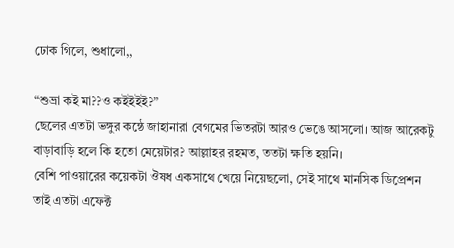ঢোক গিলে, শুধালো,,

“শুভ্রা কই মা??ও কইইইই?”
ছেলের এতটা ভঙ্গুর কন্ঠে জাহানারা বেগমের ভিতরটা আরও ভেঙে আসলো। আজ আরেকটু বাড়াবাড়ি হলে কি হতো মেয়েটার? আল্লাহর রহমত, ততটা ক্ষতি হয়নি।
বেশি পাওয়ারের কয়েকটা ঔষধ একসাথে খেয়ে নিয়েছলো, সেই সাথে মানসিক ডিপ্রেশন তাই এতটা এফেক্ট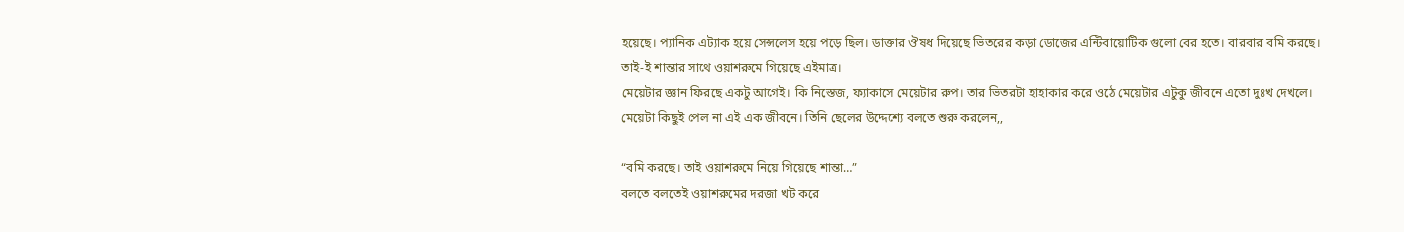হয়েছে। প্যানিক এট্যাক হয়ে সেন্সলেস হয়ে পড়ে ছিল। ডাক্তার ঔষধ দিয়েছে ভিতরের কড়া ডোজের এন্টিবায়োটিক গুলো বের হতে। বারবার বমি করছে। তাই-ই শান্তার সাথে ওয়াশরুমে গিয়েছে এইমাত্র।
মেয়েটার জ্ঞান ফিরছে একটু আগেই। কি নিস্তেজ, ফ্যাকাসে মেয়েটার রুপ। তার ভিতরটা হাহাকার করে ওঠে মেয়েটার এটুকু জীবনে এতো দুঃখ দেখলে। মেয়েটা কিছুই পেল না এই এক জীবনে। তিনি ছেলের উদ্দেশ্যে বলতে শুরু করলেন,,

“বমি করছে। তাই ওয়াশরুমে নিয়ে গিয়েছে শান্তা…”
বলতে বলতেই ওয়াশরুমের দরজা খট করে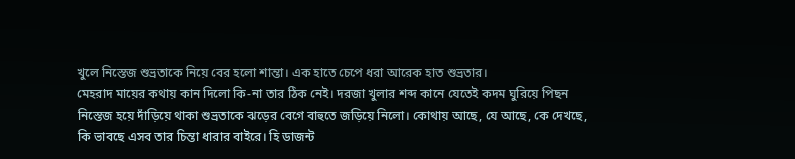খুলে নিস্তেজ শুভ্রতাকে নিয়ে বের হলো শান্তা। এক হাতে চেপে ধরা আরেক হাত শুভ্রতার।
মেহরাদ মায়ের কথায় কান দিলো কি-না তার ঠিক নেই। দরজা খুলার শব্দ কানে যেতেই কদম ঘুরিয়ে পিছন নিস্তেজ হয়ে দাঁড়িয়ে থাকা শুভ্রতাকে ঝড়ের বেগে বাহুতে জড়িয়ে নিলো। কোথায় আছে, যে আছে, কে দেখছে, কি ভাবছে এসব তার চিন্তা ধারার বাইরে। হি ডাজন্ট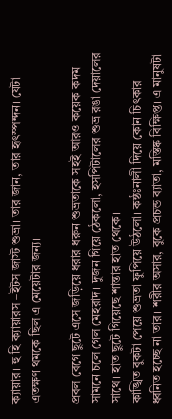ক্যায়ার। হু হি ক্যায়ারস –ইটস জাস্ট শুভ্রা। তার জান, তার হৃৎস্পন্দন। যেটা এতক্ষণ থমকে ছিল এ মেয়েটার জন্য।

প্রবল বেগে ছুটে এসে জড়িয়ে ধরার ধরুন শুভ্রতাকে সহই আরও কয়েক কদম সামনে চলে গেল মেহরাদ। দুজন গিয়ে ঠেকলো, হসপিটালের শুভ্র রঙা দেয়ালের সাথে। হাত ছুটে গিয়েছে শান্তার হাত থেকে।
কাঙ্খিত বুকটা পেয়ে শুভ্রতা ফুপিয়ে উঠলো। কন্ঠঃনালী দিয়ে কোন চিৎকার ধ্বনিত হচ্ছে না তার। শরীর অসার, বুকে প্রচন্ড ব্যাতা, মস্তিষ্ক বিক্ষিপ্ত। এ মানুষটা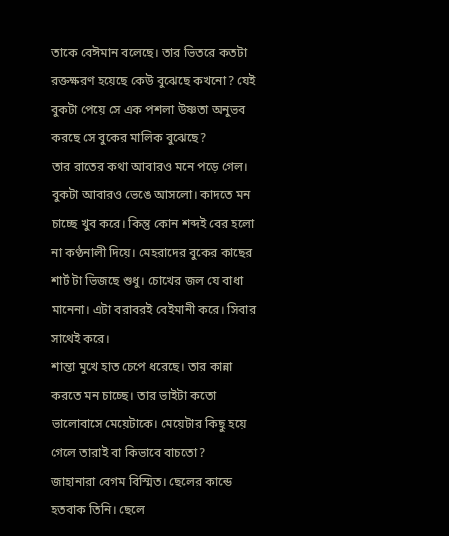তাকে বেঈমান বলেছে। তার ভিতরে কতটা রক্তক্ষরণ হয়েছে কেউ বুঝেছে কখনো? যেই বুকটা পেয়ে সে এক পশলা উষ্ণতা অনুভব করছে সে বুকের মালিক বুঝেছে?
তার রাতের কথা আবারও মনে পড়ে গেল। বুকটা আবারও ভেঙে আসলো। কাদতে মন চাচ্ছে খুব করে। কিন্তু কোন শব্দই বের হলো না কণ্ঠনালী দিয়ে। মেহরাদের বুকের কাছের শার্ট টা ভিজছে শুধু। চোখের জল যে বাধা মানেনা। এটা বরাবরই বেইমানী করে। সিবার সাথেই করে।
শান্তা মুখে হাত চেপে ধরেছে। তার কান্না করতে মন চাচ্ছে। তার ভাইটা কতো ভালোবাসে মেয়েটাকে। মেয়েটার কিছু হয়ে গেলে তারাই বা কিভাবে বাচতো?
জাহানারা বেগম বিস্মিত। ছেলের কান্ডে হতবাক তিনি। ছেলে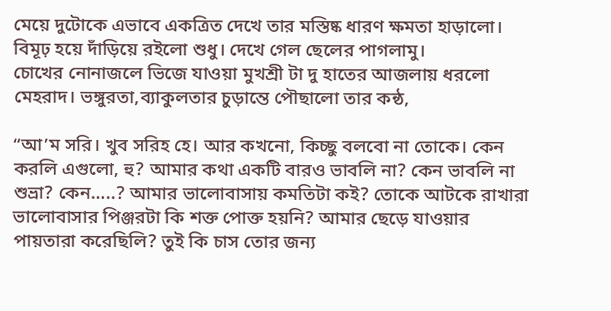মেয়ে দুটোকে এভাবে একত্রিত দেখে তার মস্তিষ্ক ধারণ ক্ষমতা হাড়ালো। বিমূঢ় হয়ে দাঁড়িয়ে রইলো শুধু। দেখে গেল ছেলের পাগলামু।
চোখের নোনাজলে ভিজে যাওয়া মুখশ্রী টা দু হাতের আজলায় ধরলো মেহরাদ। ভঙ্গুরতা,ব্যাকুলতার চুড়ান্তে পৌছালো তার কন্ঠ,

“আ’ম সরি। খুব সরিহ হে। আর কখনো, কিচ্ছু বলবো না তোকে। কেন করলি এগুলো, হু? আমার কথা একটি বারও ভাবলি না? কেন ভাবলি না শুভ্রা? কেন…..? আমার ভালোবাসায় কমতিটা কই? তোকে আটকে রাখারা ভালোবাসার পিঞ্জরটা কি শক্ত পোক্ত হয়নি? আমার ছেড়ে যাওয়ার পায়তারা করেছিলি? তুই কি চাস তোর জন্য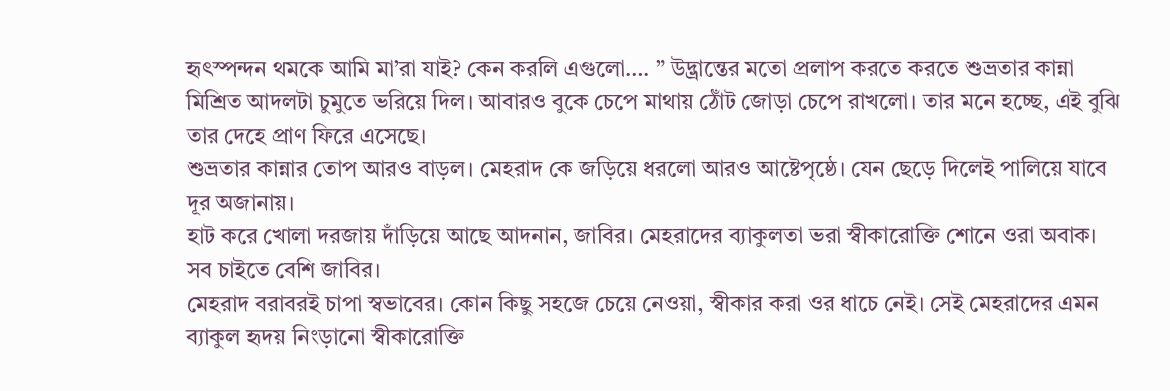হৃৎস্পন্দন থমকে আমি মা’রা যাই? কেন করলি এগুলো…. ” উদ্ভ্রান্তের মতো প্রলাপ করতে করতে শুভ্রতার কান্না মিশ্রিত আদলটা চুমুতে ভরিয়ে দিল। আবারও বুকে চেপে মাথায় ঠোঁট জোড়া চেপে রাখলো। তার মনে হচ্ছে, এই বুঝি তার দেহে প্রাণ ফিরে এসেছে।
শুভ্রতার কান্নার তোপ আরও বাড়ল। মেহরাদ কে জড়িয়ে ধরলো আরও আষ্টেপৃষ্ঠে। যেন ছেড়ে দিলেই পালিয়ে যাবে দূর অজানায়।
হাট করে খোলা দরজায় দাঁড়িয়ে আছে আদনান, জাবির। মেহরাদের ব্যাকুলতা ভরা স্বীকারোক্তি শোনে ওরা অবাক। সব চাইতে বেশি জাবির।
মেহরাদ বরাবরই চাপা স্বভাবের। কোন কিছু সহজে চেয়ে নেওয়া, স্বীকার করা ওর ধাচে নেই। সেই মেহরাদের এমন ব্যাকুল হৃদয় নিংড়ানো স্বীকারোক্তি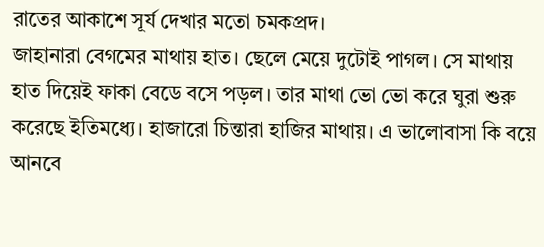রাতের আকাশে সূর্য দেখার মতো চমকপ্রদ।
জাহানারা বেগমের মাথায় হাত। ছেলে মেয়ে দুটোই পাগল। সে মাথায় হাত দিয়েই ফাকা বেডে বসে পড়ল। তার মাথা ভো ভো করে ঘুরা শুরু করেছে ইতিমধ্যে। হাজারো চিন্তারা হাজির মাথায়। এ ভালোবাসা কি বয়ে আনবে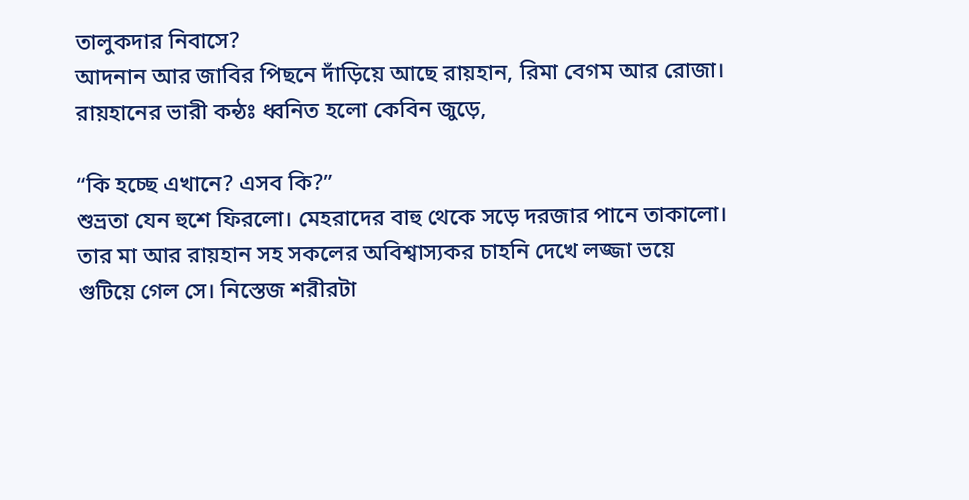তালুকদার নিবাসে?
আদনান আর জাবির পিছনে দাঁড়িয়ে আছে রায়হান, রিমা বেগম আর রোজা। রায়হানের ভারী কন্ঠঃ ধ্বনিত হলো কেবিন জুড়ে,

“কি হচ্ছে এখানে? এসব কি?”
শুভ্রতা যেন হুশে ফিরলো। মেহরাদের বাহু থেকে সড়ে দরজার পানে তাকালো। তার মা আর রায়হান সহ সকলের অবিশ্বাস্যকর চাহনি দেখে লজ্জা ভয়ে গুটিয়ে গেল সে। নিস্তেজ শরীরটা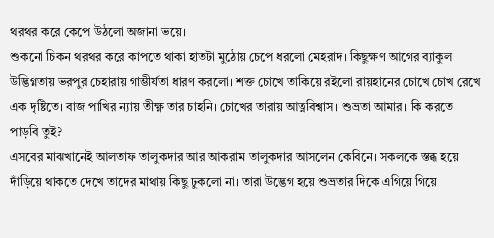থরথর করে কেপে উঠলো অজানা ভয়ে।
শুকনো চিকন থরথর করে কাপতে থাকা হাতটা মুঠোয় চেপে ধরলো মেহরাদ। কিছুক্ষণ আগের ব্যাকুল উদ্ভিগ্নতায় ভরপুর চেহারায় গাম্ভীর্যতা ধারণ করলো। শক্ত চোখে তাকিয়ে রইলো রায়হানের চোখে চোখ রেখে এক দৃষ্টিতে। বাজ পাখির ন্যায় তীক্ষ্ণ তার চাহনি। চোখের তারায় আত্নবিশ্বাস। শুভ্রতা আমার। কি করতে পাড়বি তুই?
এসবের মাঝখানেই আলতাফ তালুকদার আর আকরাম তালুকদার আসলেন কেবিনে। সকলকে স্তব্ধ হয়ে দাঁড়িয়ে থাকতে দেখে তাদের মাথায় কিছু ঢুকলো না। তারা উদ্ভেগ হয়ে শুভ্রতার দিকে এগিয়ে গিয়ে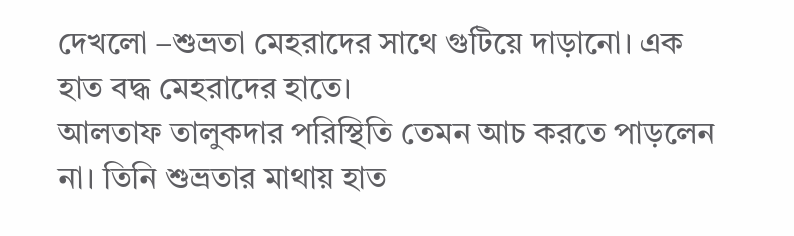দেখলো –শুভ্রতা মেহরাদের সাথে গুটিয়ে দাড়ানো। এক হাত বদ্ধ মেহরাদের হাতে।
আলতাফ তালুকদার পরিস্থিতি তেমন আচ করতে পাড়লেন না। তিনি শুভ্রতার মাথায় হাত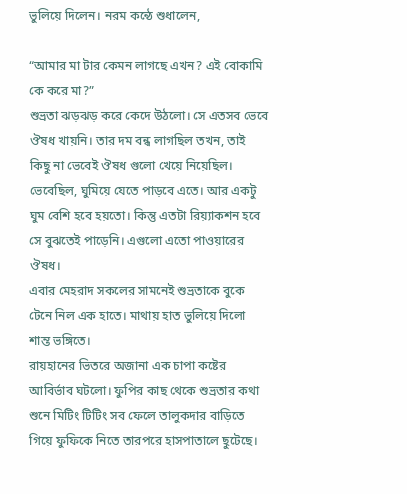ভুলিয়ে দিলেন। নরম কন্ঠে শুধালেন,

“আমার মা টার কেমন লাগছে এখন? এই বোকামি কে করে মা?”
শুভ্রতা ঝড়ঝড় করে কেদে উঠলো। সে এতসব ভেবে ঔষধ খায়নি। তার দম বন্ধ লাগছিল তখন, তাই কিছু না ভেবেই ঔষধ গুলো খেয়ে নিয়েছিল। ভেবেছিল, ঘুমিয়ে যেতে পাড়বে এতে। আর একটু ঘুম বেশি হবে হয়তো। কিন্তু এতটা রিয়্যাকশন হবে সে বুঝতেই পাড়েনি। এগুলো এতো পাওয়ারের ঔষধ।
এবার মেহরাদ সকলের সামনেই শুভ্রতাকে বুকে টেনে নিল এক হাতে। মাথায় হাত ভুলিয়ে দিলো শান্ত ভঙ্গিতে।
রায়হানের ভিতরে অজানা এক চাপা কষ্টের আবির্ভাব ঘটলো। ফুপির কাছ থেকে শুভ্রতার কথা শুনে মিটিং টিটিং সব ফেলে তালুকদার বাড়িতে গিয়ে ফুফিকে নিতে তারপরে হাসপাতালে ছুটেছে।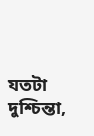যতটা দুশ্চিন্তা,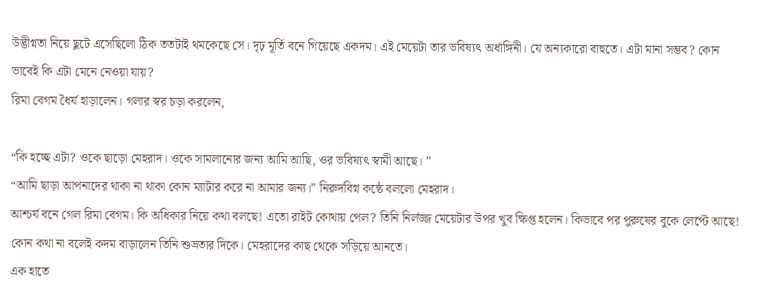উদ্ভীগ্নতা নিয়ে ছুটে এসেছিলো ঠিক ততটাই থমকেছে সে। দৃঢ় মূর্তি বনে গিয়েছে একদম। এই মেয়েটা তার ভবিষ্যৎ অর্ধাঙ্গিনী। যে অন্যকারো বাহুতে। এটা মানা সম্ভব? কোন ভাবেই কি এটা মেনে নেওয়া যায়?
রিমা বেগম ধৈর্য হাড়ালেন। গলার স্বর চড়া করলেন,

“কি হচ্ছে এটা? ওকে ছাড়ো মেহরাদ। ওকে সামলানোর জন্য আমি আছি, ওর ভবিষ্যৎ স্বামী আছে। ”
“আমি ছাড়া আপনাদের থাকা না থাকা কোন ম্যাটার করে না আমার জন্য।” নিরুদবিগ্ন কন্ঠে বললো মেহরাদ।
আশ্চর্য বনে গেল রিমা বেগম। কি অধিকার নিয়ে কথা বলছে! এতো রাইট কোথায় পেল? তিনি নির্লজ্জ মেয়েটার উপর খুব ক্ষিপ্ত হলেন। কিভাবে পর পুরুষের বুকে লেপ্টে আছে! কোন কথা না বলেই কদম বাড়ালেন তিনি শুভ্রতার দিকে। মেহরাদের কাছ থেকে সড়িয়ে আনতে।
এক হাতে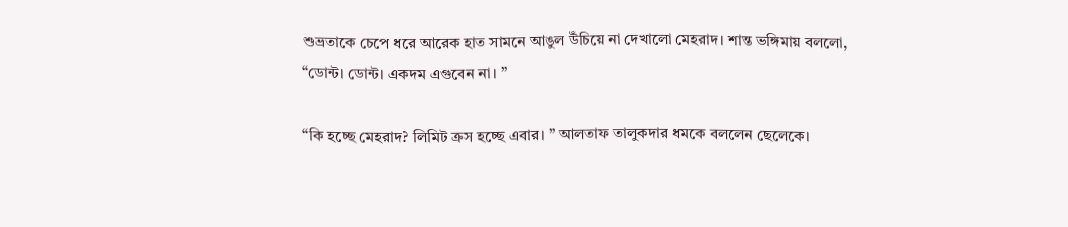শুভ্রতাকে চেপে ধরে আরেক হাত সামনে আঙুল উঁচিয়ে না দেখালো মেহরাদ। শান্ত ভঙ্গিমায় বললো,
“ডোন্ট। ডোন্ট। একদম এগুবেন না। ”

“কি হচ্ছে মেহরাদ? লিমিট ক্রস হচ্ছে এবার। ” আলতাফ তালুকদার ধমকে বললেন ছেলেকে।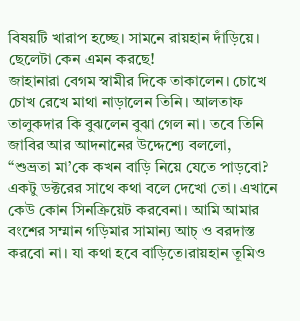বিষয়টি খারাপ হচ্ছে। সামনে রায়হান দাঁড়িয়ে। ছেলেটা কেন এমন করছে!
জাহানারা বেগম স্বামীর দিকে তাকালেন। চোখে চোখ রেখে মাথা নাড়ালেন তিনি। আলতাফ তালুকদার কি বুঝলেন বুঝা গেল না। তবে তিনি জাবির আর আদনানের উদ্দেশ্যে বললো,
“শুভ্রতা মা’কে কখন বাড়ি নিয়ে যেতে পাড়বো? একটু ডক্টরের সাথে কথা বলে দেখো তো। এখানে কেউ কোন সিনক্রিয়েট করবেনা। আমি আমার বংশের সম্মান গড়িমার সামান্য আচ্ ও বরদাস্ত করবো না। যা কথা হবে বাড়িতে।রায়হান তূমিও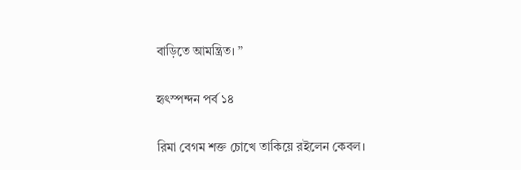বাড়িতে আমন্ত্রিত। ”

হৃৎস্পন্দন পর্ব ১৪

রিমা বেগম শক্ত চোখে তাকিয়ে রইলেন কেবল।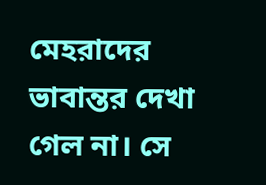মেহরাদের ভাবান্তর দেখা গেল না। সে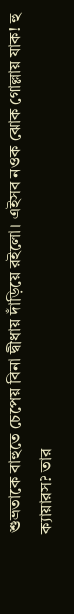শুভ্রতাকে বাহুতে চেপেয় বিনা দ্বীধায় দাঁড়িয়ে রইলো। এইসব নওক ঝোক গোল্লায় যাক! হু ক্যায়ারস? তার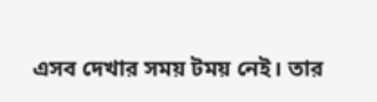এসব দেখার সময় টময় নেই। তার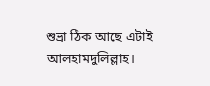শুভ্রা ঠিক আছে এটাই আলহামদুলিল্লাহ।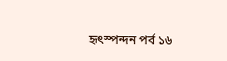হৃৎস্পন্দন পর্ব ১৬